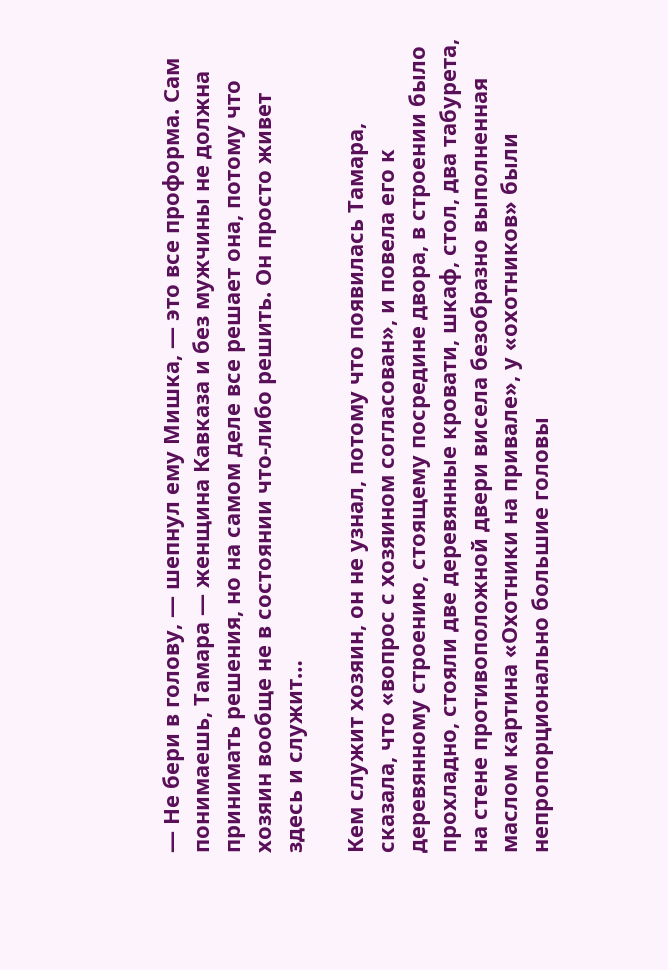— Не бери в голову, — шепнул ему Мишка, — это все проформа. Сам понимаешь, Тамара — женщина Кавказа и без мужчины не должна принимать решения, но на самом деле все решает она, потому что хозяин вообще не в состоянии что-либо решить. Он просто живет здесь и служит…

Кем служит хозяин, он не узнал, потому что появилась Тамара, сказала, что «вопрос с хозяином согласован», и повела его к деревянному строению, стоящему посредине двора, в строении было прохладно, стояли две деревянные кровати, шкаф, стол, два табурета, на стене противоположной двери висела безобразно выполненная маслом картина «Охотники на привале», у «охотников» были непропорционально большие головы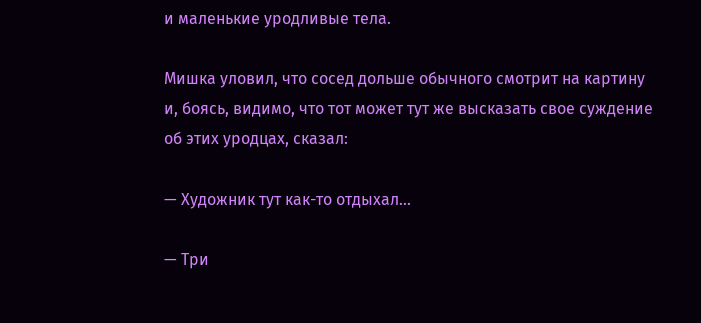и маленькие уродливые тела.

Мишка уловил, что сосед дольше обычного смотрит на картину и, боясь, видимо, что тот может тут же высказать свое суждение об этих уродцах, сказал:

— Художник тут как-то отдыхал…

— Три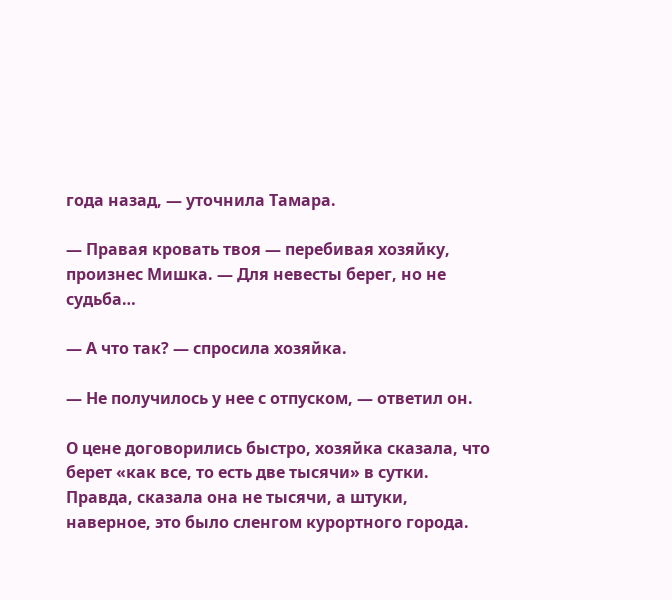года назад, — уточнила Тамара.

— Правая кровать твоя — перебивая хозяйку, произнес Мишка. — Для невесты берег, но не судьба…

— А что так? — спросила хозяйка.

— Не получилось у нее с отпуском, — ответил он.

О цене договорились быстро, хозяйка сказала, что берет «как все, то есть две тысячи» в сутки. Правда, сказала она не тысячи, а штуки, наверное, это было сленгом курортного города.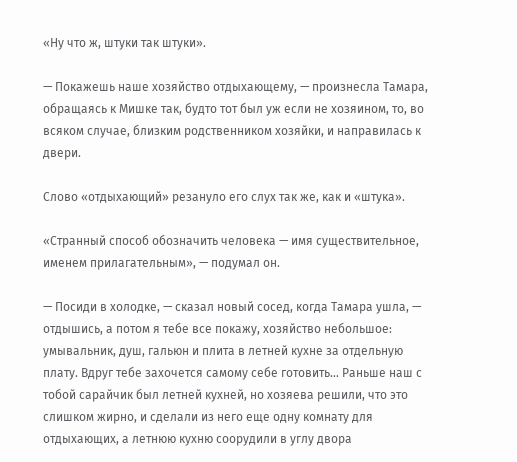«Ну что ж, штуки так штуки».

— Покажешь наше хозяйство отдыхающему, — произнесла Тамара, обращаясь к Мишке так, будто тот был уж если не хозяином, то, во всяком случае, близким родственником хозяйки, и направилась к двери.

Слово «отдыхающий» резануло его слух так же, как и «штука».

«Странный способ обозначить человека — имя существительное, именем прилагательным», — подумал он.

— Посиди в холодке, — сказал новый сосед, когда Тамара ушла, — отдышись, а потом я тебе все покажу, хозяйство небольшое: умывальник, душ, гальюн и плита в летней кухне за отдельную плату. Вдруг тебе захочется самому себе готовить… Раньше наш с тобой сарайчик был летней кухней, но хозяева решили, что это слишком жирно, и сделали из него еще одну комнату для отдыхающих, а летнюю кухню соорудили в углу двора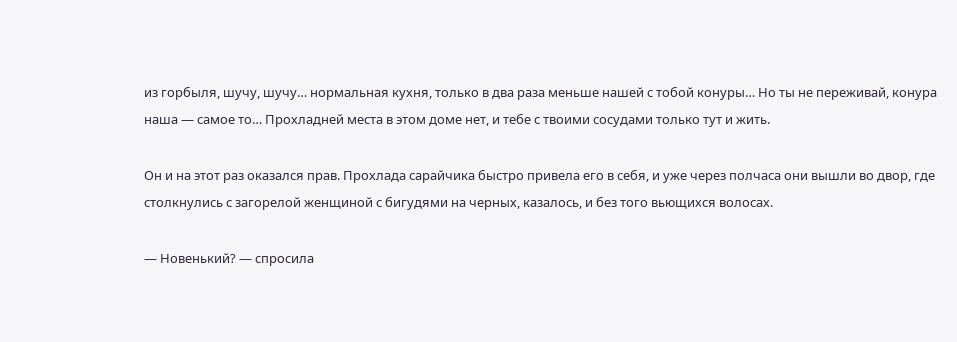из горбыля, шучу, шучу… нормальная кухня, только в два раза меньше нашей с тобой конуры… Но ты не переживай, конура наша — самое то… Прохладней места в этом доме нет, и тебе с твоими сосудами только тут и жить.

Он и на этот раз оказался прав. Прохлада сарайчика быстро привела его в себя, и уже через полчаса они вышли во двор, где столкнулись с загорелой женщиной с бигудями на черных, казалось, и без того вьющихся волосах.

— Новенький? — спросила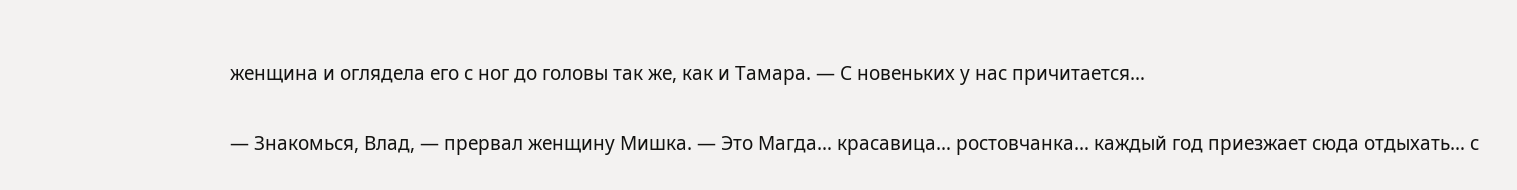женщина и оглядела его с ног до головы так же, как и Тамара. — С новеньких у нас причитается…

— Знакомься, Влад, — прервал женщину Мишка. — Это Магда… красавица… ростовчанка… каждый год приезжает сюда отдыхать… с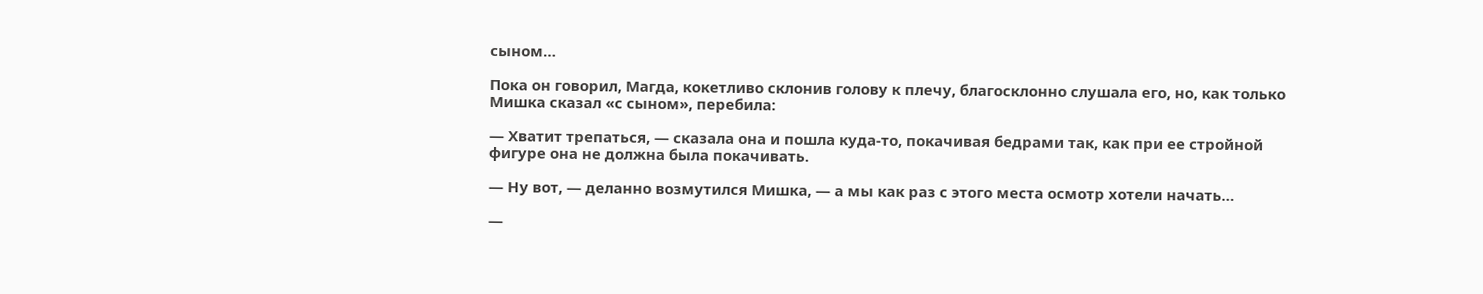сыном…

Пока он говорил, Магда, кокетливо склонив голову к плечу, благосклонно слушала его, но, как только Мишка сказал «с сыном», перебила:

— Хватит трепаться, — сказала она и пошла куда-то, покачивая бедрами так, как при ее стройной фигуре она не должна была покачивать.

— Ну вот, — деланно возмутился Мишка, — а мы как раз с этого места осмотр хотели начать…

—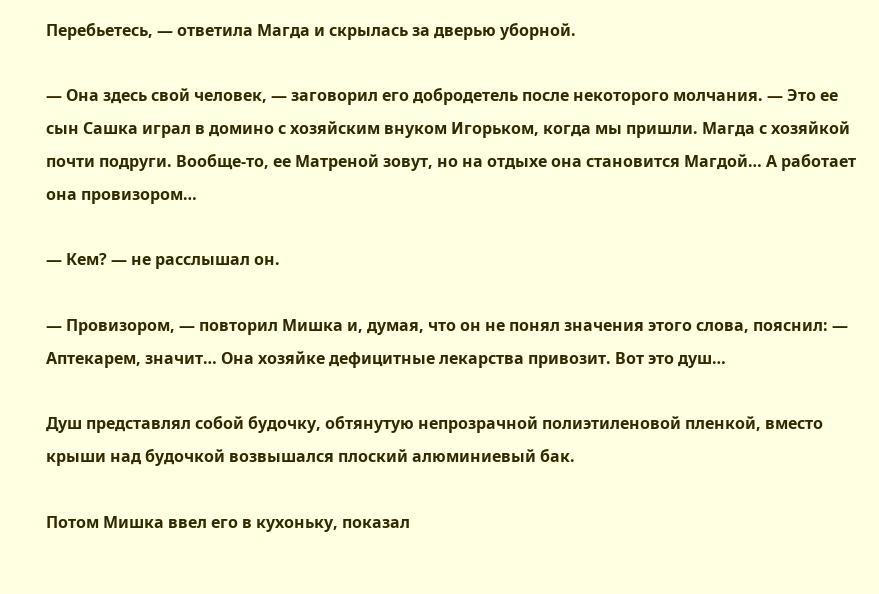Перебьетесь, — ответила Магда и скрылась за дверью уборной.

— Она здесь свой человек, — заговорил его добродетель после некоторого молчания. — Это ее сын Сашка играл в домино с хозяйским внуком Игорьком, когда мы пришли. Магда с хозяйкой почти подруги. Вообще-то, ее Матреной зовут, но на отдыхе она становится Магдой… А работает она провизором…

— Кем? — не расслышал он.

— Провизором, — повторил Мишка и, думая, что он не понял значения этого слова, пояснил: — Аптекарем, значит… Она хозяйке дефицитные лекарства привозит. Вот это душ…

Душ представлял собой будочку, обтянутую непрозрачной полиэтиленовой пленкой, вместо крыши над будочкой возвышался плоский алюминиевый бак.

Потом Мишка ввел его в кухоньку, показал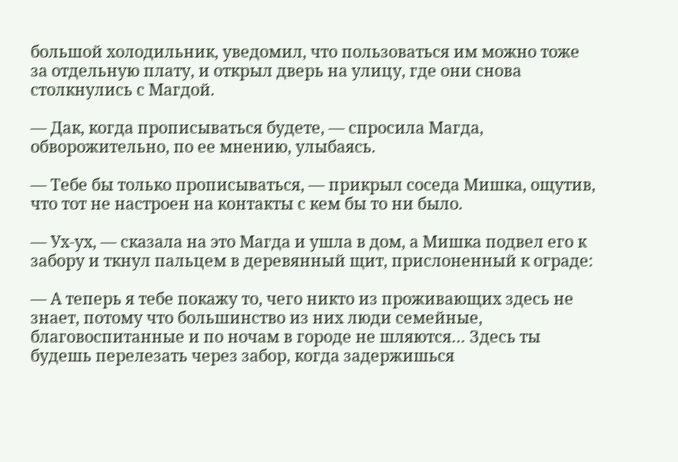большой холодильник, уведомил, что пользоваться им можно тоже за отдельную плату, и открыл дверь на улицу, где они снова столкнулись с Магдой.

— Дак, когда прописываться будете, — спросила Магда, обворожительно, по ее мнению, улыбаясь.

— Тебе бы только прописываться, — прикрыл соседа Мишка, ощутив, что тот не настроен на контакты с кем бы то ни было.

— Ух-ух, — сказала на это Магда и ушла в дом, а Мишка подвел его к забору и ткнул пальцем в деревянный щит, прислоненный к ограде:

— А теперь я тебе покажу то, чего никто из проживающих здесь не знает, потому что большинство из них люди семейные, благовоспитанные и по ночам в городе не шляются… Здесь ты будешь перелезать через забор, когда задержишься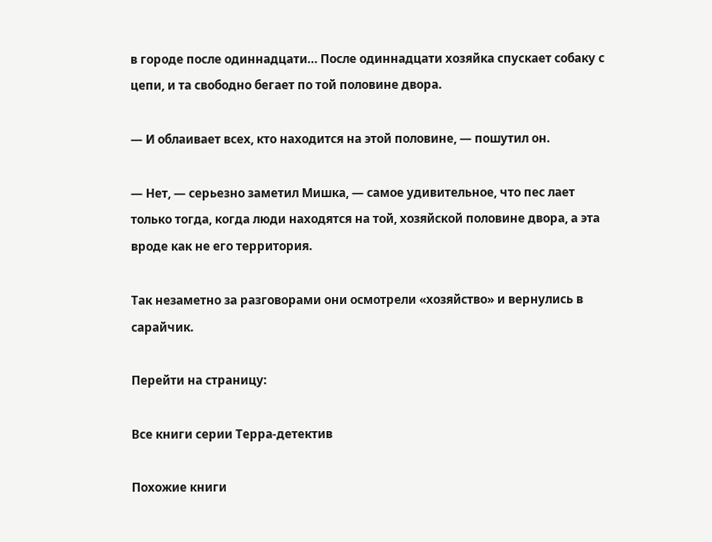в городе после одиннадцати… После одиннадцати хозяйка спускает собаку с цепи, и та свободно бегает по той половине двора.

— И облаивает всех, кто находится на этой половине, — пошутил он.

— Нет, — серьезно заметил Мишка, — самое удивительное, что пес лает только тогда, когда люди находятся на той, хозяйской половине двора, а эта вроде как не его территория.

Так незаметно за разговорами они осмотрели «хозяйство» и вернулись в сарайчик.

Перейти на страницу:

Все книги серии Терра-детектив

Похожие книги